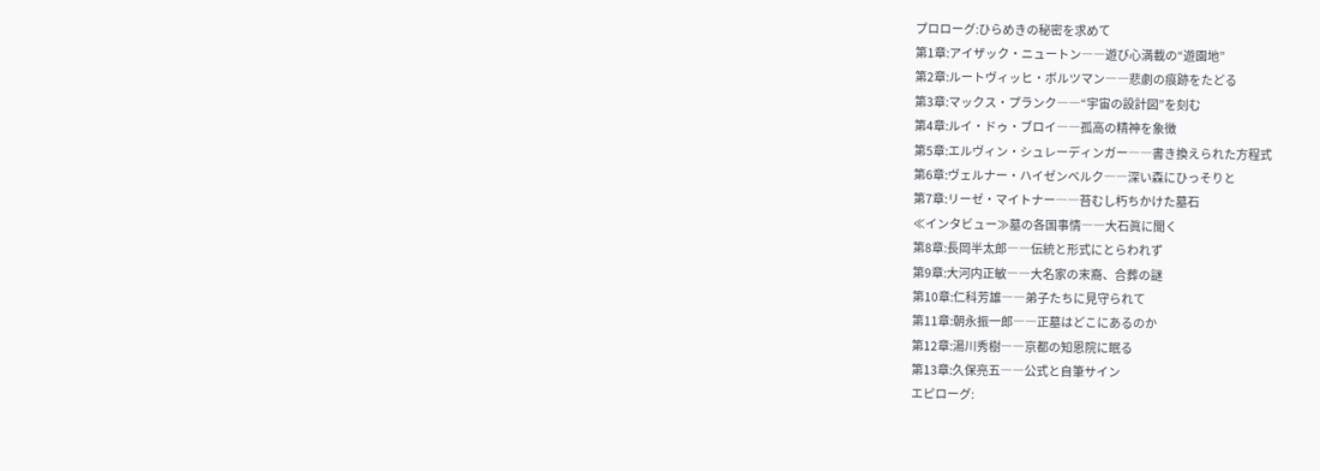プロローグ:ひらめきの秘密を求めて
第1章:アイザック・ニュートン――遊び心満載の“遊園地”
第2章:ルートヴィッヒ・ボルツマン――悲劇の痕跡をたどる
第3章:マックス・プランク――“宇宙の設計図”を刻む
第4章:ルイ・ドゥ・ブロイ――孤高の精神を象徴
第5章:エルヴィン・シュレーディンガー――書き換えられた方程式
第6章:ヴェルナー・ハイゼンベルク――深い森にひっそりと
第7章:リーゼ・マイトナー――苔むし朽ちかけた墓石
≪インタビュー≫墓の各国事情――大石眞に聞く
第8章:長岡半太郎――伝統と形式にとらわれず
第9章:大河内正敏――大名家の末裔、合葬の謎
第10章:仁科芳雄――弟子たちに見守られて
第11章:朝永振一郎――正墓はどこにあるのか
第12章:湯川秀樹――京都の知恩院に眠る
第13章:久保亮五――公式と自筆サイン
エピローグ: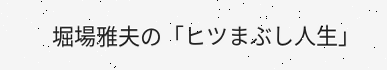堀場雅夫の「ヒツまぶし人生」